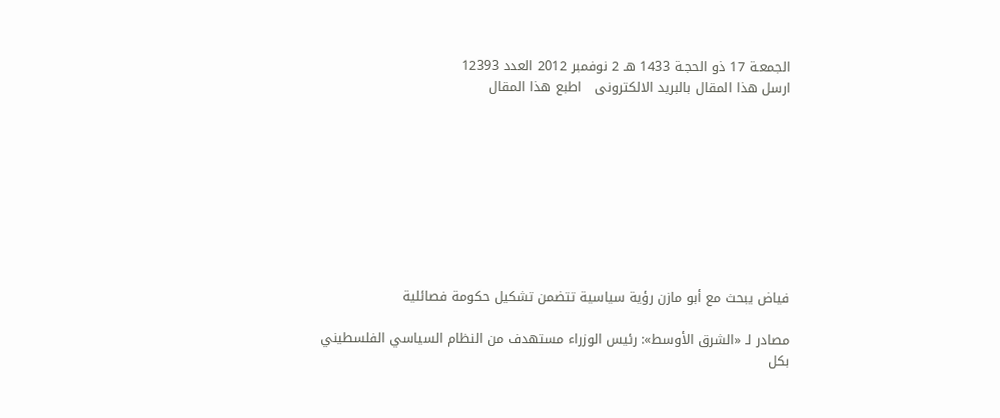الجمعـة 17 ذو الحجـة 1433 هـ 2 نوفمبر 2012 العدد 12393
ارسل هذا المقال بالبريد الالكترونى   اطبع هذا المقال









فياض يبحث مع أبو مازن رؤية سياسية تتضمن تشكيل حكومة فصائلية

مصادر لـ «الشرق الأوسط»: رئيس الوزراء مستهدف من النظام السياسي الفلسطيني بكل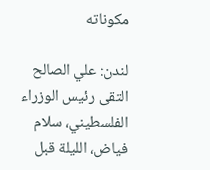مكوناته

لندن: علي الصالح
التقى رئيس الوزراء الفلسطيني، سلام فياض، الليلة قبل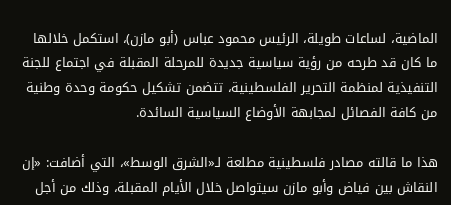الماضية، لساعات طويلة، الرئيس محمود عباس (أبو مازن)، استكمل خلالها ما كان قد طرحه من رؤية سياسية جديدة للمرحلة المقبلة في اجتماع للجنة التنفيذية لمنظمة التحرير الفلسطينية، تتضمن تشكيل حكومة وحدة وطنية من كافة الفصائل لمجابهة الأوضاع السياسية السائدة.

هذا ما قالته مصادر فلسطينية مطلعة لـ«الشرق الوسط»، التي أضافت: «إن النقاش بين فياض وأبو مازن سيتواصل خلال الأيام المقبلة، وذلك من أجل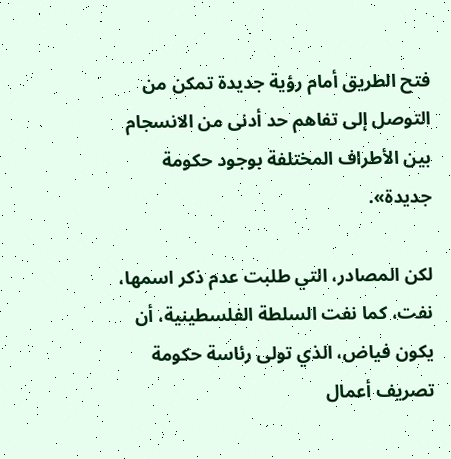فتح الطريق أمام رؤية جديدة تمكن من التوصل إلى تفاهم حد أدنى من الانسجام بين الأطراف المختلفة بوجود حكومة جديدة».

لكن المصادر، التي طلبت عدم ذكر اسمها، نفت، كما نفت السلطة الفلسطينية، أن يكون فياض، الذي تولى رئاسة حكومة تصريف أعمال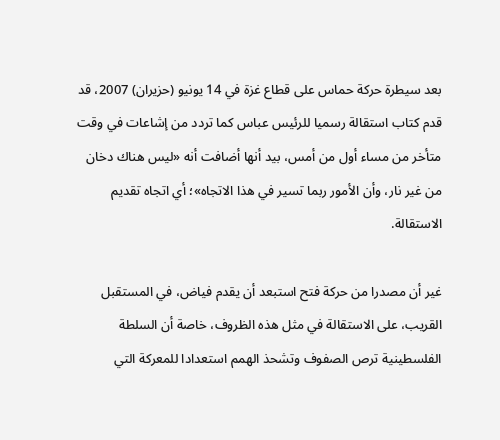بعد سيطرة حركة حماس على قطاع غزة في 14 يونيو (حزيران) 2007، قد قدم كتاب استقالة رسميا للرئيس عباس كما تردد من إشاعات في وقت متأخر من مساء أول من أمس، بيد أنها أضافت أنه «ليس هناك دخان من غير نار، وأن الأمور ربما تسير في هذا الاتجاه»؛ أي اتجاه تقديم الاستقالة.

غير أن مصدرا من حركة فتح استبعد أن يقدم فياض، في المستقبل القريب، على الاستقالة في مثل هذه الظروف، خاصة أن السلطة الفلسطينية ترص الصفوف وتشحذ الهمم استعدادا للمعركة التي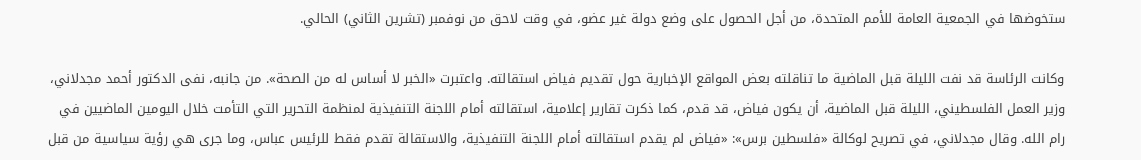ستخوضها في الجمعية العامة للأمم المتحدة، من أجل الحصول على وضع دولة غير عضو، في وقت لاحق من نوفمبر (تشرين الثاني) الحالي.

وكانت الرئاسة قد نفت الليلة قبل الماضية ما تناقلته بعض المواقع الإخبارية حول تقديم فياض استقالته. واعتبرت «الخبر لا أساس له من الصحة». من جانبه، نفى الدكتور أحمد مجدلاني، وزير العمل الفلسطيني، الليلة قبل الماضية، أن يكون فياض، قد قدم، كما ذكرت تقارير إعلامية، استقالته أمام اللجنة التنفيذية لمنظمة التحرير التي التأمت خلال اليومين الماضيين في رام الله. وقال مجدلاني، في تصريح لوكالة «فلسطين برس»: «فياض لم يقدم استقالته أمام اللجنة التنفيذية، والاستقالة تقدم فقط للرئيس عباس، وما جرى هي رؤية سياسية من قبل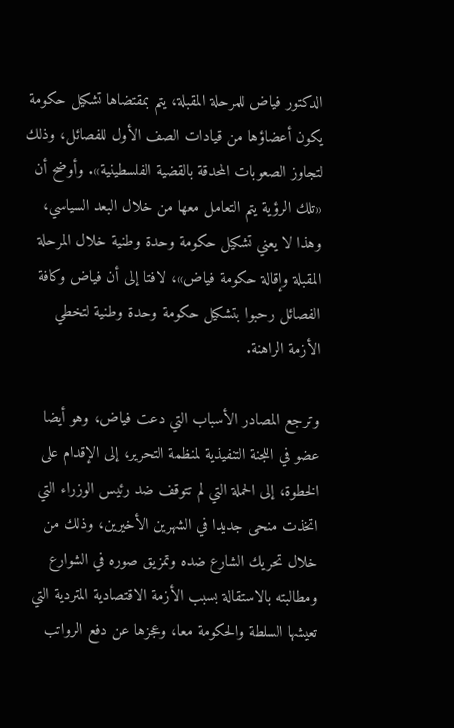الدكتور فياض للمرحلة المقبلة، يتم بمقتضاها تشكيل حكومة يكون أعضاؤها من قيادات الصف الأول للفصائل، وذلك لتجاوز الصعوبات المحدقة بالقضية الفلسطينية». وأوضح أن «تلك الرؤية يتم التعامل معها من خلال البعد السياسي، وهذا لا يعني تشكيل حكومة وحدة وطنية خلال المرحلة المقبلة وإقالة حكومة فياض»، لافتا إلى أن فياض وكافة الفصائل رحبوا بتشكيل حكومة وحدة وطنية لتخطي الأزمة الراهنة.

وترجع المصادر الأسباب التي دعت فياض، وهو أيضا عضو في اللجنة التنفيذية لمنظمة التحرير، إلى الإقدام على الخطوة، إلى الحملة التي لم تتوقف ضد رئيس الوزراء التي اتخذت منحى جديدا في الشهرين الأخيرين، وذلك من خلال تحريك الشارع ضده وتمزيق صوره في الشوارع ومطالبته بالاستقالة بسبب الأزمة الاقتصادية المتردية التي تعيشها السلطة والحكومة معا، وعجزها عن دفع الرواتب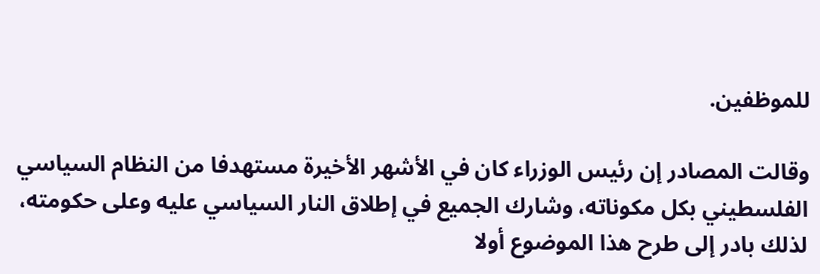للموظفين.

وقالت المصادر إن رئيس الوزراء كان في الأشهر الأخيرة مستهدفا من النظام السياسي الفلسطيني بكل مكوناته، وشارك الجميع في إطلاق النار السياسي عليه وعلى حكومته، لذلك بادر إلى طرح هذا الموضوع أولا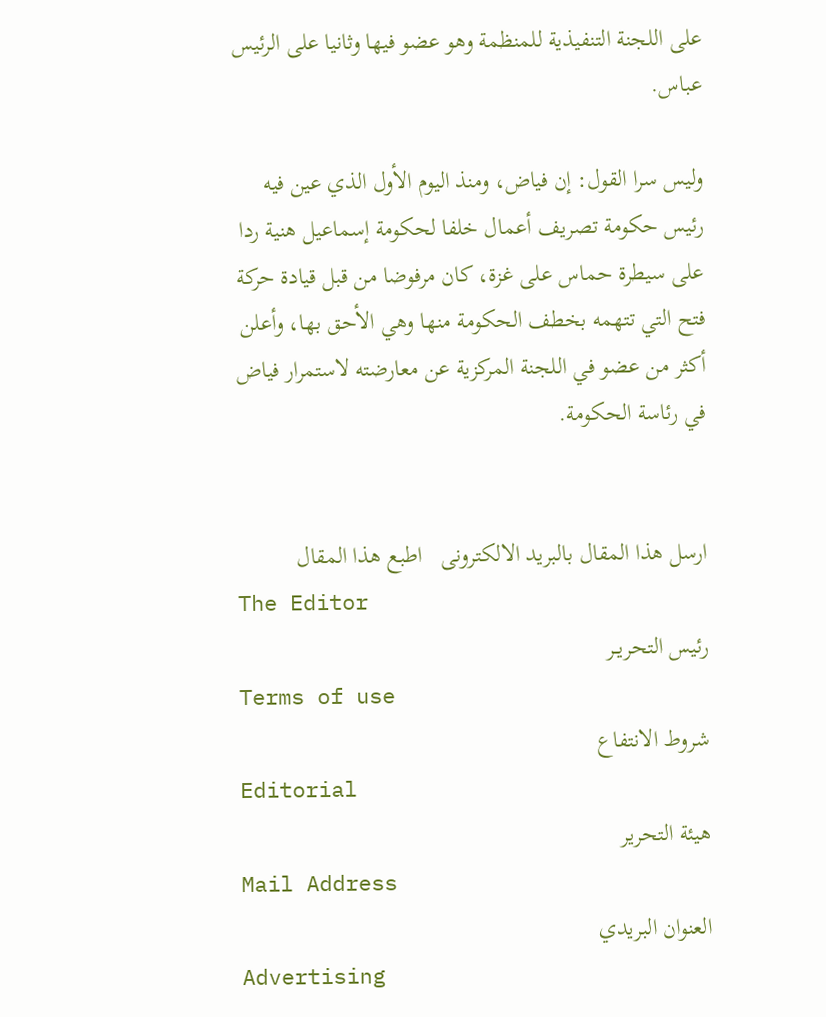على اللجنة التنفيذية للمنظمة وهو عضو فيها وثانيا على الرئيس عباس.

وليس سرا القول: إن فياض، ومنذ اليوم الأول الذي عين فيه رئيس حكومة تصريف أعمال خلفا لحكومة إسماعيل هنية ردا على سيطرة حماس على غزة، كان مرفوضا من قبل قيادة حركة فتح التي تتهمه بخطف الحكومة منها وهي الأحق بها، وأعلن أكثر من عضو في اللجنة المركزية عن معارضته لاستمرار فياض في رئاسة الحكومة.


ارسل هذا المقال بالبريد الالكترونى   اطبع هذا المقال
The Editor
رئيس التحريــر
Terms of use
شروط الانتفاع
Editorial
هيئة التحرير
Mail Address
العنوان البريدي
Advertising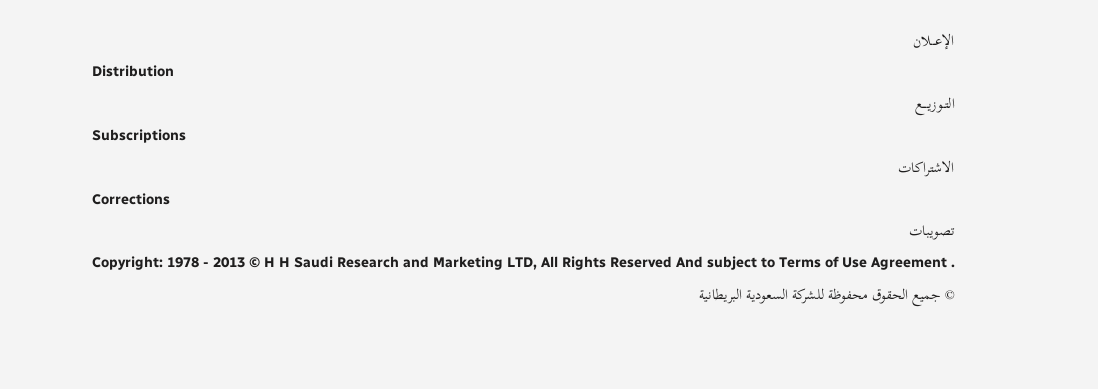الإعـــلان
Distribution
التــوزيــــع
Subscriptions
الاشتراكات
Corrections
تصويبات
Copyright: 1978 - 2013 © H H Saudi Research and Marketing LTD, All Rights Reserved And subject to Terms of Use Agreement .
© جميع الحقوق محفوظة للشركة السعودية البريطانية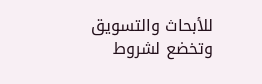للأبحاث والتسويق وتخضع لشروط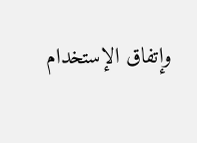وإتفاق الإستخدام